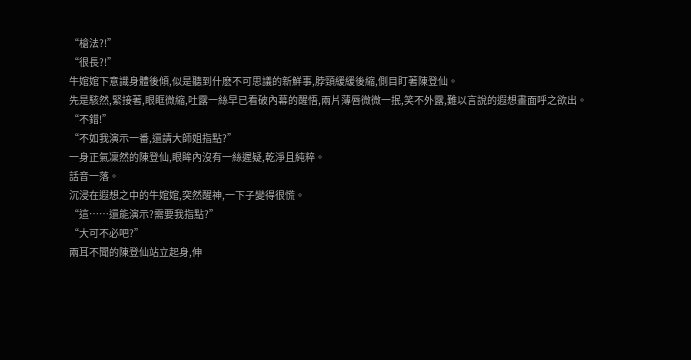“槍法?!”
“很長?!”
牛婠婠下意識身體後傾,似是聽到什麽不可思議的新鮮事,脖頸緩緩後縮,側目盯著陳登仙。
先是駭然,緊接著,眼眶微縮,吐露一絲早已看破內幕的醒悟,兩片薄唇微微一抿,笑不外露,難以言說的遐想畫面呼之欲出。
“不錯!”
“不如我演示一番,還請大師姐指點?”
一身正氣凜然的陳登仙,眼眸內沒有一絲遲疑,乾淨且純粹。
話音一落。
沉浸在遐想之中的牛婠婠,突然醒神,一下子變得很慌。
“這……還能演示?需要我指點?”
“大可不必吧?”
兩耳不聞的陳登仙站立起身,伸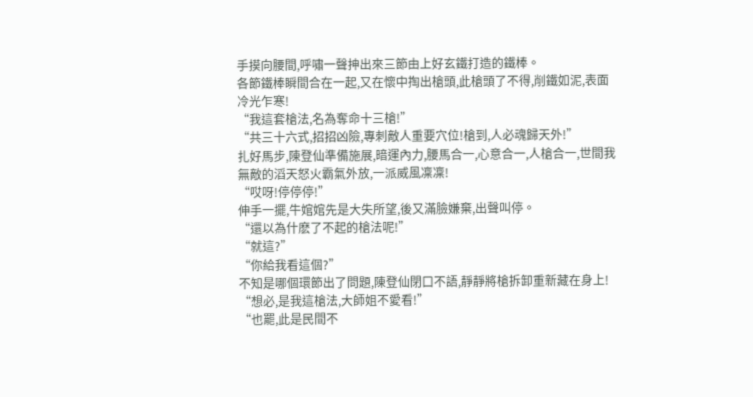手摸向腰間,呼嘯一聲抻出來三節由上好玄鐵打造的鐵棒。
各節鐵棒瞬間合在一起,又在懷中掏出槍頭,此槍頭了不得,削鐵如泥,表面冷光乍寒!
“我這套槍法,名為奪命十三槍!”
“共三十六式,招招凶險,專刺敵人重要穴位!槍到,人必魂歸天外!”
扎好馬步,陳登仙準備施展,暗運內力,腰馬合一,心意合一,人槍合一,世間我無敵的滔天怒火霸氣外放,一派威風凜凜!
“哎呀!停停停!”
伸手一擺,牛婠婠先是大失所望,後又滿臉嫌棄,出聲叫停。
“還以為什麽了不起的槍法呢!”
“就這?”
“你給我看這個?”
不知是哪個環節出了問題,陳登仙閉口不語,靜靜將槍拆卸重新藏在身上!
“想必,是我這槍法,大師姐不愛看!”
“也罷,此是民間不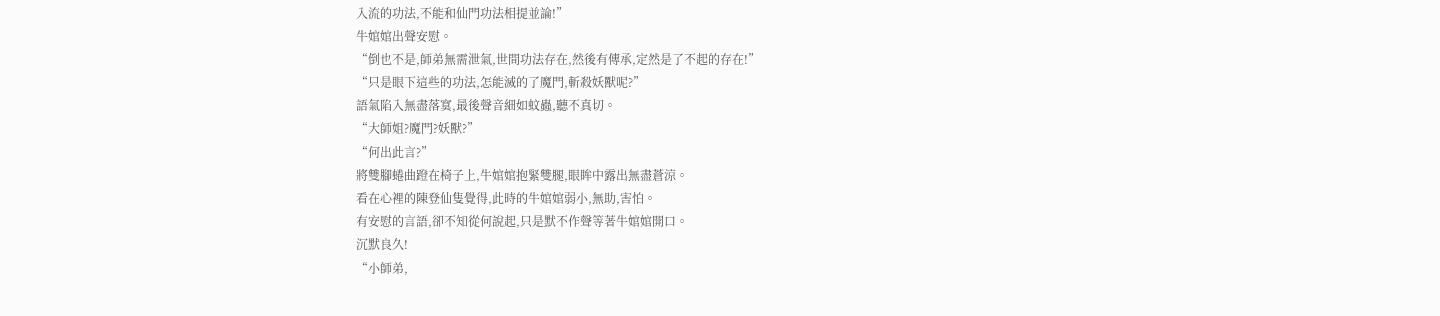入流的功法,不能和仙門功法相提並論!”
牛婠婠出聲安慰。
“倒也不是,師弟無需泄氣,世間功法存在,然後有傳承,定然是了不起的存在!”
“只是眼下這些的功法,怎能滅的了魔門,斬殺妖獸呢?”
語氣陷入無盡落寞,最後聲音細如蚊蟲,聽不真切。
“大師姐?魔門?妖獸?”
“何出此言?”
將雙腳蜷曲蹬在椅子上,牛婠婠抱緊雙腿,眼眸中露出無盡蒼涼。
看在心裡的陳登仙隻覺得,此時的牛婠婠弱小,無助,害怕。
有安慰的言語,卻不知從何說起,只是默不作聲等著牛婠婠開口。
沉默良久!
“小師弟,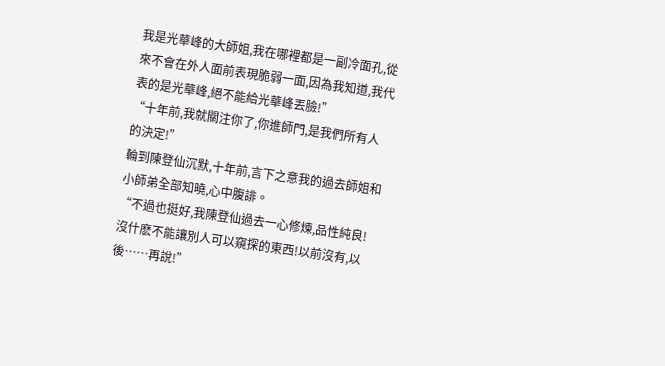我是光華峰的大師姐,我在哪裡都是一副冷面孔,從來不會在外人面前表現脆弱一面,因為我知道,我代表的是光華峰,絕不能給光華峰丟臉!”
“十年前,我就關注你了,你進師門,是我們所有人的決定!”
輪到陳登仙沉默,十年前,言下之意我的過去師姐和小師弟全部知曉,心中腹誹。
“不過也挺好,我陳登仙過去一心修煉,品性純良!沒什麽不能讓別人可以窺探的東西!以前沒有,以後……再說!”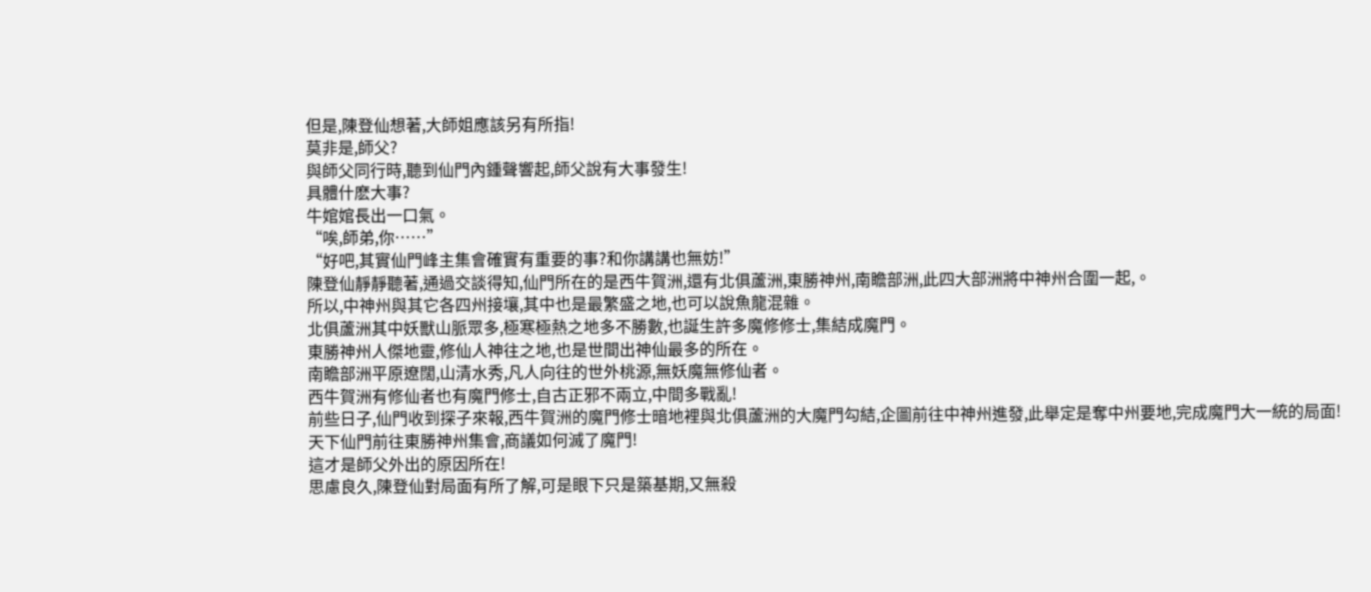但是,陳登仙想著,大師姐應該另有所指!
莫非是,師父?
與師父同行時,聽到仙門內鍾聲響起,師父說有大事發生!
具體什麽大事?
牛婠婠長出一口氣。
“唉,師弟,你……”
“好吧,其實仙門峰主集會確實有重要的事?和你講講也無妨!”
陳登仙靜靜聽著,通過交談得知,仙門所在的是西牛賀洲,還有北俱蘆洲,東勝神州,南瞻部洲,此四大部洲將中神州合圍一起,。
所以,中神州與其它各四州接壤,其中也是最繁盛之地,也可以說魚龍混雜。
北俱蘆洲其中妖獸山脈眾多,極寒極熱之地多不勝數,也誕生許多魔修修士,集結成魔門。
東勝神州人傑地靈,修仙人神往之地,也是世間出神仙最多的所在。
南瞻部洲平原遼闊,山清水秀,凡人向往的世外桃源,無妖魔無修仙者。
西牛賀洲有修仙者也有魔門修士,自古正邪不兩立,中間多戰亂!
前些日子,仙門收到探子來報,西牛賀洲的魔門修士暗地裡與北俱蘆洲的大魔門勾結,企圖前往中神州進發,此舉定是奪中州要地,完成魔門大一統的局面!
天下仙門前往東勝神州集會,商議如何滅了魔門!
這才是師父外出的原因所在!
思慮良久,陳登仙對局面有所了解,可是眼下只是築基期,又無殺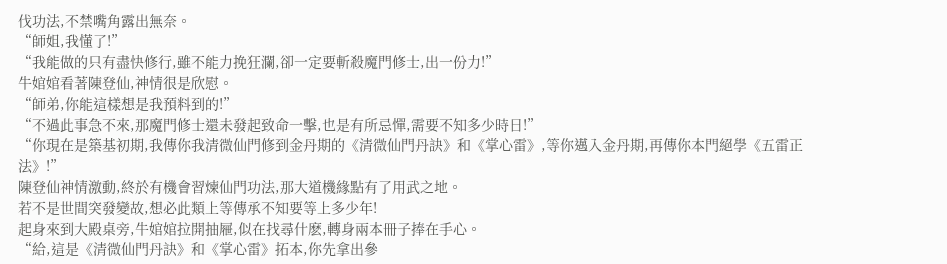伐功法,不禁嘴角露出無奈。
“師姐,我懂了!”
“我能做的只有盡快修行,雖不能力挽狂瀾,卻一定要斬殺魔門修士,出一份力!”
牛婠婠看著陳登仙,神情很是欣慰。
“師弟,你能這樣想是我預料到的!”
“不過此事急不來,那魔門修士還未發起致命一擊,也是有所忌憚,需要不知多少時日!”
“你現在是築基初期,我傳你我清微仙門修到金丹期的《清微仙門丹訣》和《掌心雷》,等你邁入金丹期,再傳你本門絕學《五雷正法》!”
陳登仙神情激動,終於有機會習煉仙門功法,那大道機緣點有了用武之地。
若不是世間突發變故,想必此類上等傳承不知要等上多少年!
起身來到大殿桌旁,牛婠婠拉開抽屜,似在找尋什麽,轉身兩本冊子捧在手心。
“給,這是《清微仙門丹訣》和《掌心雷》拓本,你先拿出參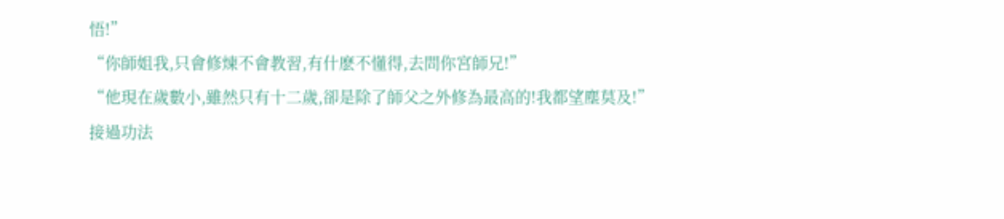悟!”
“你師姐我,只會修煉不會教習,有什麽不懂得,去問你宮師兄!”
“他現在歲數小,雖然只有十二歲,卻是除了師父之外修為最高的!我都望塵莫及!”
接過功法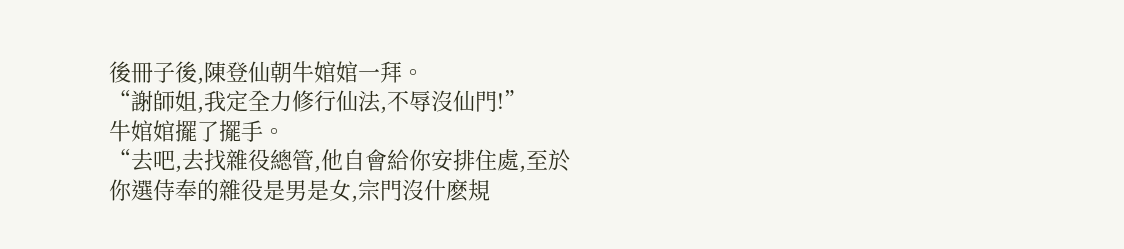後冊子後,陳登仙朝牛婠婠一拜。
“謝師姐,我定全力修行仙法,不辱沒仙門!”
牛婠婠擺了擺手。
“去吧,去找雜役總管,他自會給你安排住處,至於你選侍奉的雜役是男是女,宗門沒什麽規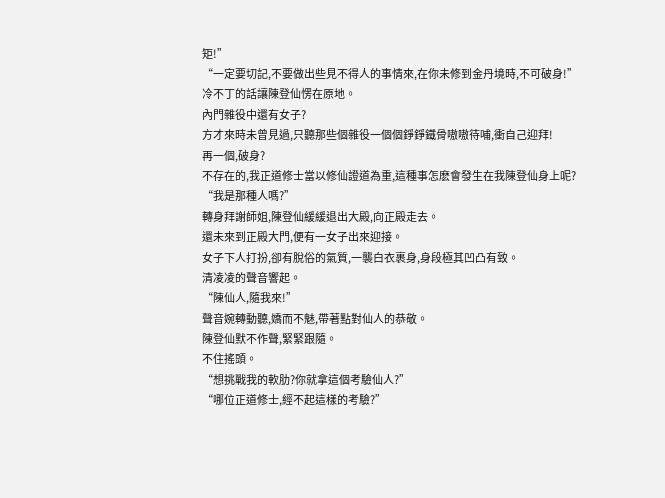矩!”
“一定要切記,不要做出些見不得人的事情來,在你未修到金丹境時,不可破身!”
冷不丁的話讓陳登仙愣在原地。
內門雜役中還有女子?
方才來時未曾見過,只聽那些個雜役一個個錚錚鐵骨嗷嗷待哺,衝自己迎拜!
再一個,破身?
不存在的,我正道修士當以修仙證道為重,這種事怎麽會發生在我陳登仙身上呢?
“我是那種人嗎?”
轉身拜謝師姐,陳登仙緩緩退出大殿,向正殿走去。
還未來到正殿大門,便有一女子出來迎接。
女子下人打扮,卻有脫俗的氣質,一襲白衣裹身,身段極其凹凸有致。
清凌凌的聲音響起。
“陳仙人,隨我來!”
聲音婉轉動聽,嬌而不魅,帶著點對仙人的恭敬。
陳登仙默不作聲,緊緊跟隨。
不住搖頭。
“想挑戰我的軟肋?你就拿這個考驗仙人?”
“哪位正道修士,經不起這樣的考驗?”